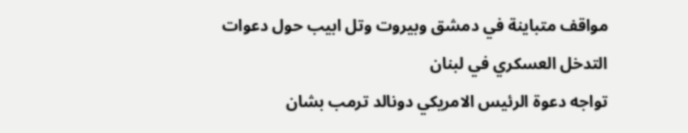مواقف متباينة في دمشق وبيروت وتل ابيب حول دعوات التدخل العسكري في لبنان
تواجه دعوة الرئيس الامريكي دونالد ترمب بشان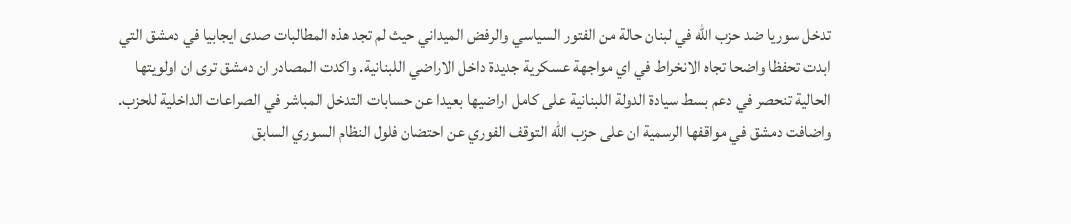تدخل سوريا ضد حزب الله في لبنان حالة من الفتور السياسي والرفض الميداني حيث لم تجد هذه المطالبات صدى ايجابيا في دمشق التي ابدت تحفظا واضحا تجاه الانخراط في اي مواجهة عسكرية جديدة داخل الاراضي اللبنانية. واكدت المصادر ان دمشق ترى ان اولويتها الحالية تنحصر في دعم بسط سيادة الدولة اللبنانية على كامل اراضيها بعيدا عن حسابات التدخل المباشر في الصراعات الداخلية للحزب.
واضافت دمشق في مواقفها الرسمية ان على حزب الله التوقف الفوري عن احتضان فلول النظام السوري السابق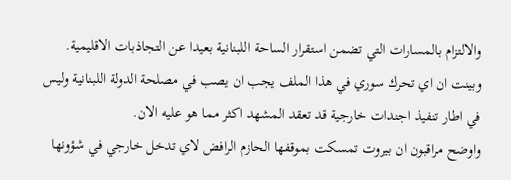والالتزام بالمسارات التي تضمن استقرار الساحة اللبنانية بعيدا عن التجاذبات الاقليمية. وبينت ان اي تحرك سوري في هذا الملف يجب ان يصب في مصلحة الدولة اللبنانية وليس في اطار تنفيذ اجندات خارجية قد تعقد المشهد اكثر مما هو عليه الان.
واوضح مراقبون ان بيروت تمسكت بموقفها الحازم الرافض لاي تدخل خارجي في شؤونها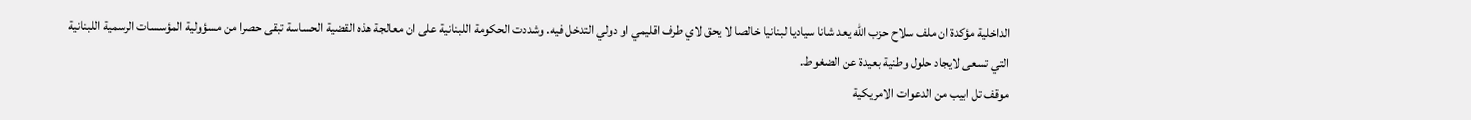الداخلية مؤكدة ان ملف سلاح حزب الله يعد شانا سياديا لبنانيا خالصا لا يحق لاي طرف اقليمي او دولي التدخل فيه. وشددت الحكومة اللبنانية على ان معالجة هذه القضية الحساسة تبقى حصرا من مسؤولية المؤسسات الرسمية اللبنانية التي تسعى لايجاد حلول وطنية بعيدة عن الضغوط.
موقف تل ابيب من الدعوات الامريكية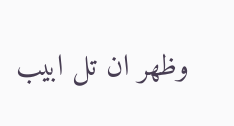وظهر ان تل ابيب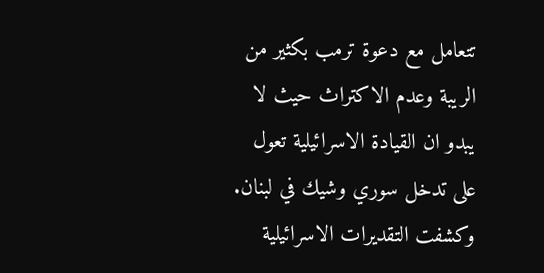تتعامل مع دعوة ترمب بكثير من الريبة وعدم الاكتراث حيث لا يبدو ان القيادة الاسرائيلية تعول على تدخل سوري وشيك في لبنان. وكشفت التقديرات الاسرائيلية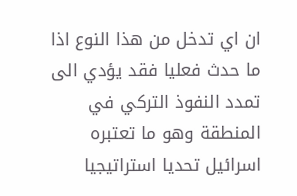ان اي تدخل من هذا النوع اذا ما حدث فعليا فقد يؤدي الى تمدد النفوذ التركي في المنطقة وهو ما تعتبره اسرائيل تحديا استراتيجيا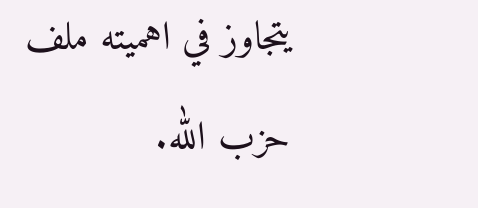يتجاوز في اهميته ملف حزب الله.